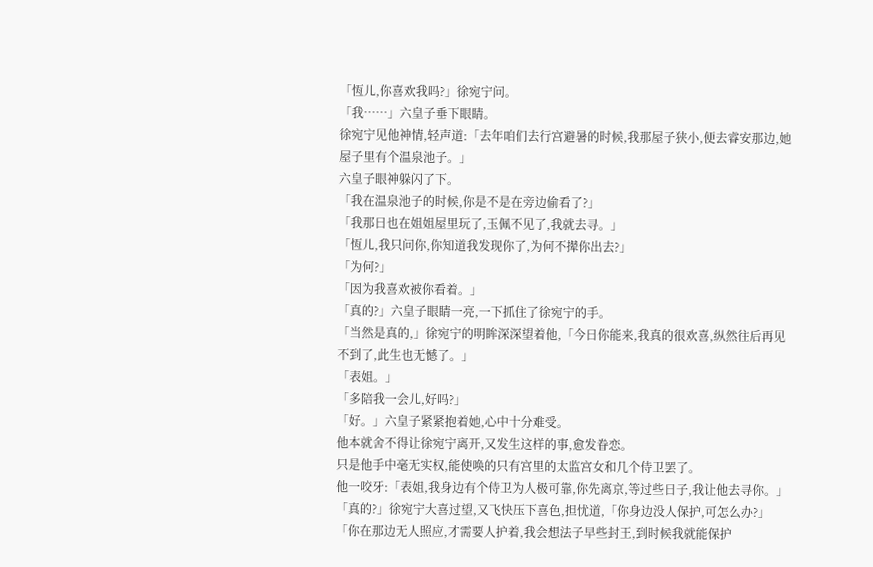「恆儿,你喜欢我吗?」徐宛宁问。
「我……」六皇子垂下眼睛。
徐宛宁见他神情,轻声道:「去年咱们去行宫避暑的时候,我那屋子狭小,便去睿安那边,她屋子里有个温泉池子。」
六皇子眼神躲闪了下。
「我在温泉池子的时候,你是不是在旁边偷看了?」
「我那日也在姐姐屋里玩了,玉佩不见了,我就去寻。」
「恆儿,我只问你,你知道我发现你了,为何不撵你出去?」
「为何?」
「因为我喜欢被你看着。」
「真的?」六皇子眼睛一亮,一下抓住了徐宛宁的手。
「当然是真的,」徐宛宁的明眸深深望着他,「今日你能来,我真的很欢喜,纵然往后再见不到了,此生也无憾了。」
「表姐。」
「多陪我一会儿,好吗?」
「好。」六皇子紧紧抱着她,心中十分难受。
他本就舍不得让徐宛宁离开,又发生这样的事,愈发眷恋。
只是他手中毫无实权,能使唤的只有宫里的太监宫女和几个侍卫罢了。
他一咬牙:「表姐,我身边有个侍卫为人极可靠,你先离京,等过些日子,我让他去寻你。」
「真的?」徐宛宁大喜过望,又飞快压下喜色,担忧道,「你身边没人保护,可怎么办?」
「你在那边无人照应,才需要人护着,我会想法子早些封王,到时候我就能保护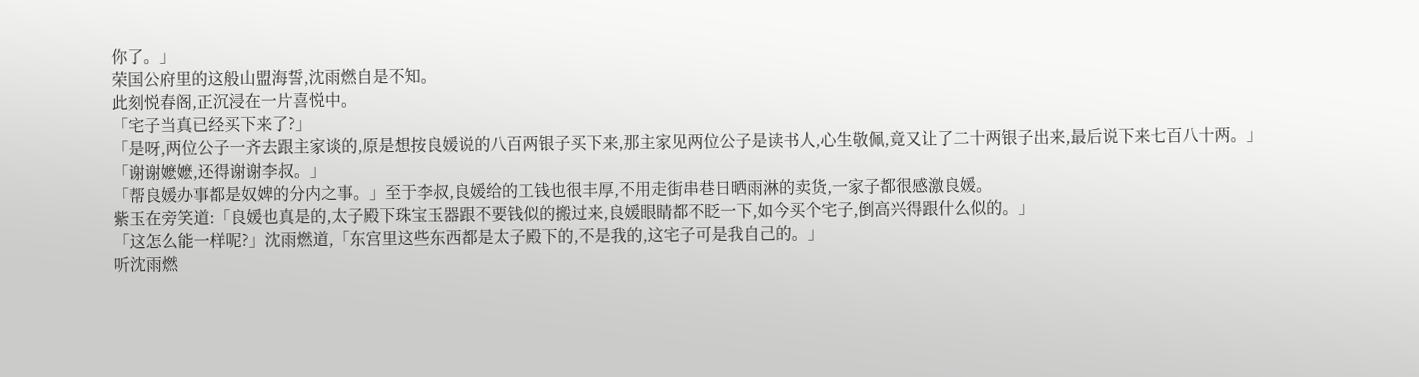你了。」
荣国公府里的这般山盟海誓,沈雨燃自是不知。
此刻悦春阁,正沉浸在一片喜悦中。
「宅子当真已经买下来了?」
「是呀,两位公子一齐去跟主家谈的,原是想按良媛说的八百两银子买下来,那主家见两位公子是读书人,心生敬佩,竟又让了二十两银子出来,最后说下来七百八十两。」
「谢谢嬷嬷,还得谢谢李叔。」
「帮良媛办事都是奴婢的分内之事。」至于李叔,良媛给的工钱也很丰厚,不用走街串巷日晒雨淋的卖货,一家子都很感激良媛。
紫玉在旁笑道:「良媛也真是的,太子殿下珠宝玉器跟不要钱似的搬过来,良媛眼睛都不眨一下,如今买个宅子,倒高兴得跟什么似的。」
「这怎么能一样呢?」沈雨燃道,「东宫里这些东西都是太子殿下的,不是我的,这宅子可是我自己的。」
听沈雨燃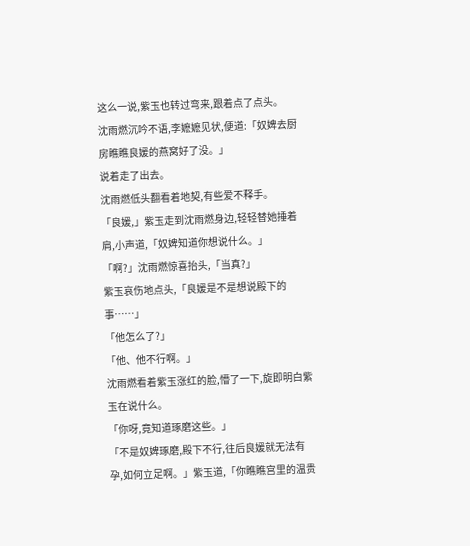这么一说,紫玉也转过弯来,跟着点了点头。
沈雨燃沉吟不语,李嬷嬷见状,便道:「奴婢去厨房瞧瞧良媛的燕窝好了没。」
说着走了出去。
沈雨燃低头翻看着地契,有些爱不释手。
「良媛,」紫玉走到沈雨燃身边,轻轻替她捶着肩,小声道,「奴婢知道你想说什么。」
「啊?」沈雨燃惊喜抬头,「当真?」
紫玉哀伤地点头,「良媛是不是想说殿下的事……」
「他怎么了?」
「他、他不行啊。」
沈雨燃看着紫玉涨红的脸,懵了一下,旋即明白紫玉在说什么。
「你呀,竟知道琢磨这些。」
「不是奴婢琢磨,殿下不行,往后良媛就无法有孕,如何立足啊。」紫玉道,「你瞧瞧宫里的温贵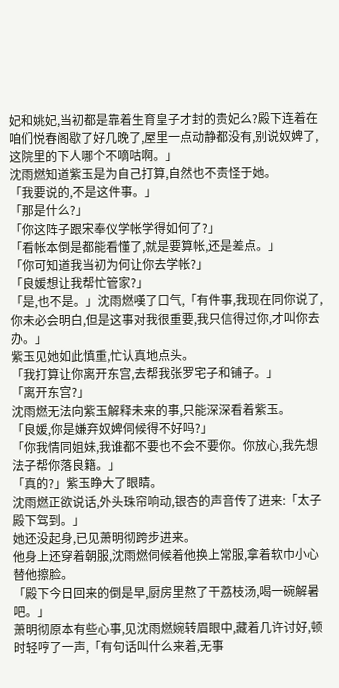妃和姚妃,当初都是靠着生育皇子才封的贵妃么?殿下连着在咱们悦春阁歇了好几晚了,屋里一点动静都没有,别说奴婢了,这院里的下人哪个不嘀咕啊。」
沈雨燃知道紫玉是为自己打算,自然也不责怪于她。
「我要说的,不是这件事。」
「那是什么?」
「你这阵子跟宋奉仪学帐学得如何了?」
「看帐本倒是都能看懂了,就是要算帐,还是差点。」
「你可知道我当初为何让你去学帐?」
「良媛想让我帮忙管家?」
「是,也不是。」沈雨燃嘆了口气,「有件事,我现在同你说了,你未必会明白,但是这事对我很重要,我只信得过你,才叫你去办。」
紫玉见她如此慎重,忙认真地点头。
「我打算让你离开东宫,去帮我张罗宅子和铺子。」
「离开东宫?」
沈雨燃无法向紫玉解释未来的事,只能深深看着紫玉。
「良媛,你是嫌弃奴婢伺候得不好吗?」
「你我情同姐妹,我谁都不要也不会不要你。你放心,我先想法子帮你落良籍。」
「真的?」紫玉睁大了眼睛。
沈雨燃正欲说话,外头珠帘响动,银杏的声音传了进来:「太子殿下驾到。」
她还没起身,已见萧明彻跨步进来。
他身上还穿着朝服,沈雨燃伺候着他换上常服,拿着软巾小心替他擦脸。
「殿下今日回来的倒是早,厨房里熬了干荔枝汤,喝一碗解暑吧。」
萧明彻原本有些心事,见沈雨燃婉转眉眼中,藏着几许讨好,顿时轻哼了一声,「有句话叫什么来着,无事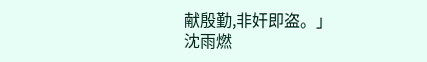献殷勤,非奸即盗。」
沈雨燃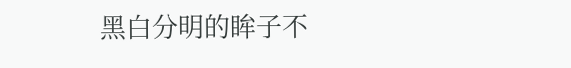黑白分明的眸子不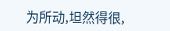为所动,坦然得很,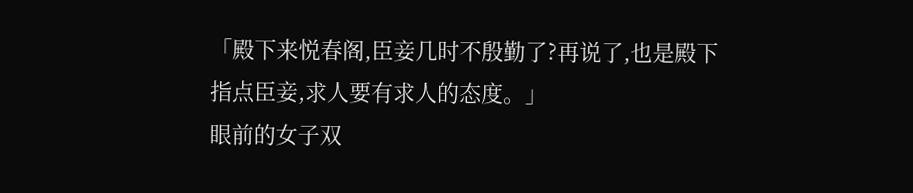「殿下来悦春阁,臣妾几时不殷勤了?再说了,也是殿下指点臣妾,求人要有求人的态度。」
眼前的女子双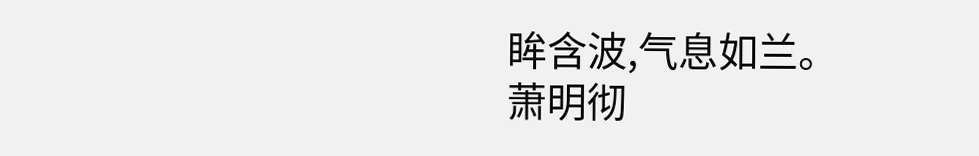眸含波,气息如兰。
萧明彻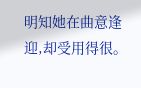明知她在曲意逢迎,却受用得很。